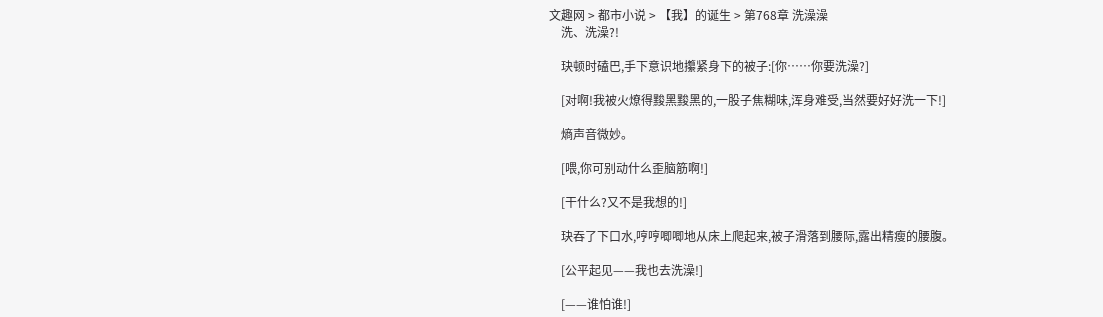文趣网 > 都市小说 > 【我】的诞生 > 第768章 洗澡澡
    洗、洗澡?!

    玦顿时磕巴,手下意识地攥紧身下的被子:[你……你要洗澡?]

    [对啊!我被火燎得黢黑黢黑的,一股子焦糊味,浑身难受,当然要好好洗一下!]

    熵声音微妙。

    [喂,你可别动什么歪脑筋啊!]

    [干什么?又不是我想的!]

    玦吞了下口水,哼哼唧唧地从床上爬起来,被子滑落到腰际,露出精瘦的腰腹。

    [公平起见——我也去洗澡!]

    [——谁怕谁!]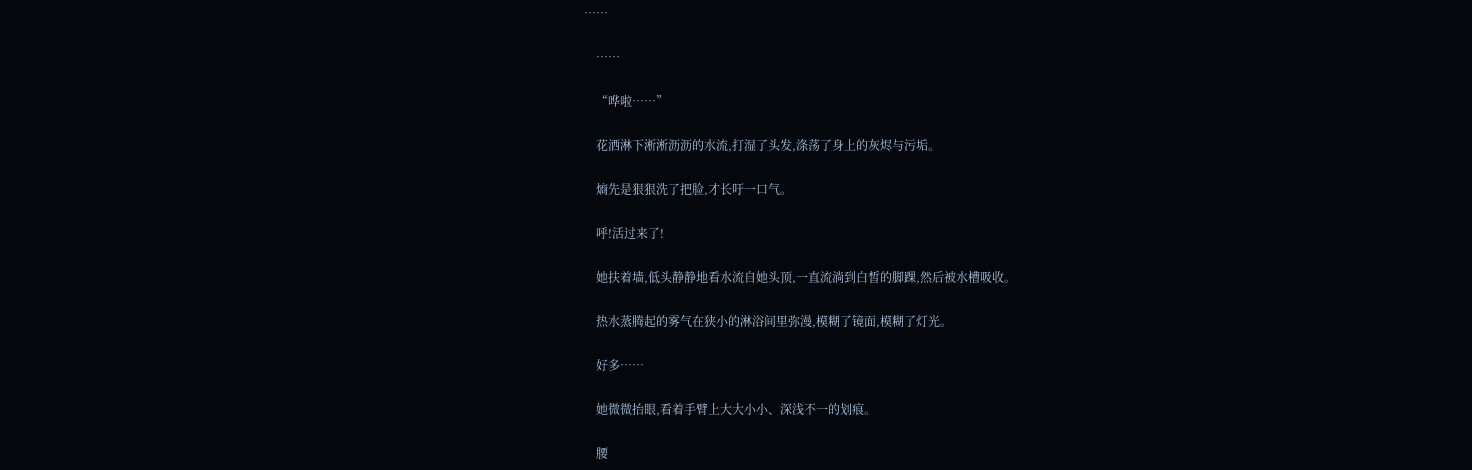……

    ……

    “哗啦……”

    花洒淋下淅淅沥沥的水流,打湿了头发,涤荡了身上的灰烬与污垢。

    熵先是狠狠洗了把脸,才长吁一口气。

    呼!活过来了!

    她扶着墙,低头静静地看水流自她头顶,一直流淌到白皙的脚踝,然后被水槽吸收。

    热水蒸腾起的雾气在狭小的淋浴间里弥漫,模糊了镜面,模糊了灯光。

    好多……

    她微微抬眼,看着手臂上大大小小、深浅不一的划痕。

    腰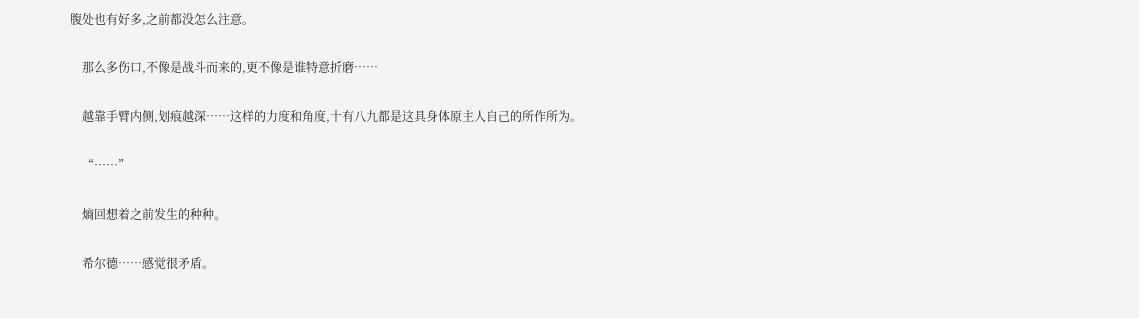腹处也有好多,之前都没怎么注意。

    那么多伤口,不像是战斗而来的,更不像是谁特意折磨……

    越靠手臂内侧,划痕越深……这样的力度和角度,十有八九都是这具身体原主人自己的所作所为。

    “……”

    熵回想着之前发生的种种。

    希尔德……感觉很矛盾。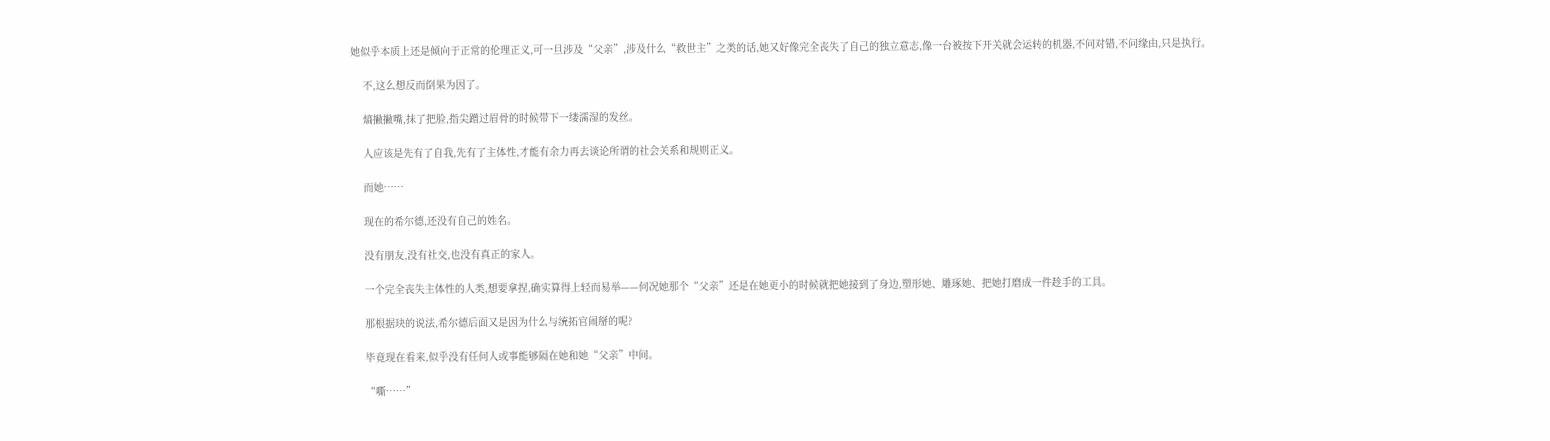她似乎本质上还是倾向于正常的伦理正义,可一旦涉及“父亲”,涉及什么“救世主”之类的话,她又好像完全丧失了自己的独立意志,像一台被按下开关就会运转的机器,不问对错,不问缘由,只是执行。

    不,这么想反而倒果为因了。

    熵撇撇嘴,抹了把脸,指尖蹭过眉骨的时候带下一缕濡湿的发丝。

    人应该是先有了自我,先有了主体性,才能有余力再去谈论所谓的社会关系和规则正义。

    而她……

    现在的希尔德,还没有自己的姓名。

    没有朋友,没有社交,也没有真正的家人。

    一个完全丧失主体性的人类,想要拿捏,确实算得上轻而易举——何况她那个“父亲”还是在她更小的时候就把她接到了身边,塑形她、雕琢她、把她打磨成一件趁手的工具。

    那根据玦的说法,希尔德后面又是因为什么与统拓官闹掰的呢?

    毕竟现在看来,似乎没有任何人或事能够隔在她和她“父亲”中间。

    “嘶……”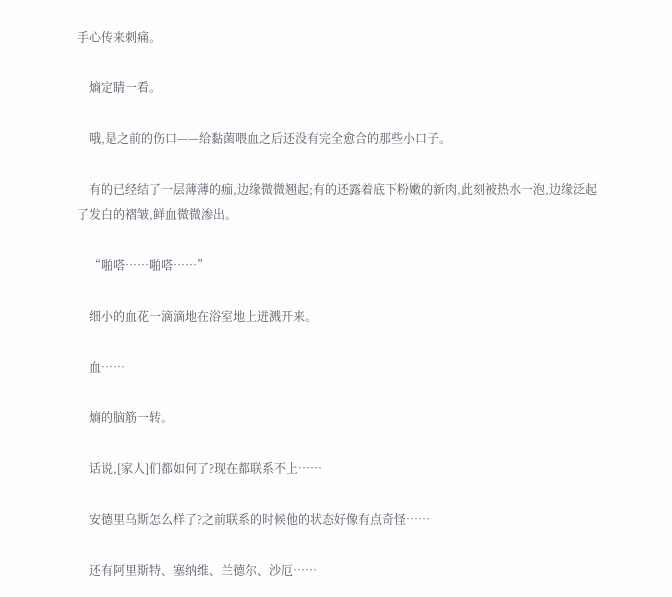手心传来刺痛。

    熵定睛一看。

    哦,是之前的伤口——给黏菌喂血之后还没有完全愈合的那些小口子。

    有的已经结了一层薄薄的痂,边缘微微翘起;有的还露着底下粉嫩的新肉,此刻被热水一泡,边缘泛起了发白的褶皱,鲜血微微渗出。

    “啪嗒……啪嗒……”

    细小的血花一滴滴地在浴室地上迸溅开来。

    血……

    熵的脑筋一转。

    话说,[家人]们都如何了?现在都联系不上……

    安德里乌斯怎么样了?之前联系的时候他的状态好像有点奇怪……

    还有阿里斯特、塞纳维、兰德尔、沙厄……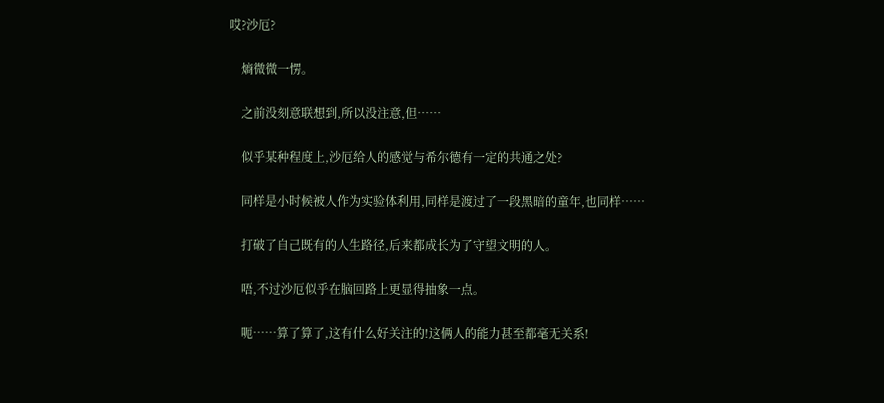哎?沙厄?

    熵微微一愣。

    之前没刻意联想到,所以没注意,但……

    似乎某种程度上,沙厄给人的感觉与希尔德有一定的共通之处?

    同样是小时候被人作为实验体利用,同样是渡过了一段黑暗的童年,也同样……

    打破了自己既有的人生路径,后来都成长为了守望文明的人。

    唔,不过沙厄似乎在脑回路上更显得抽象一点。

    呃……算了算了,这有什么好关注的!这俩人的能力甚至都毫无关系!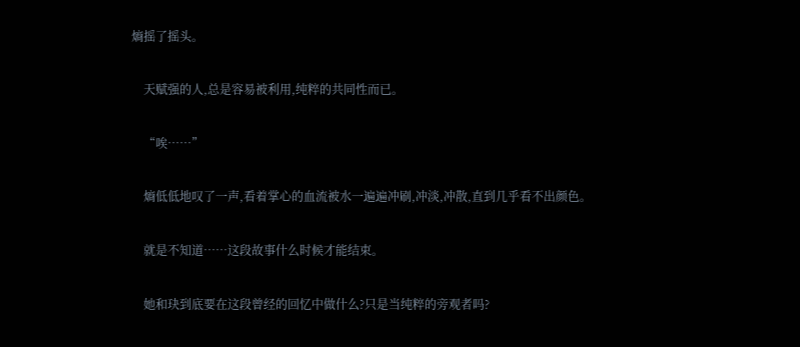熵摇了摇头。

    天赋强的人,总是容易被利用,纯粹的共同性而已。

    “唉……”

    熵低低地叹了一声,看着掌心的血流被水一遍遍冲刷,冲淡,冲散,直到几乎看不出颜色。

    就是不知道……这段故事什么时候才能结束。

    她和玦到底要在这段曾经的回忆中做什么?只是当纯粹的旁观者吗?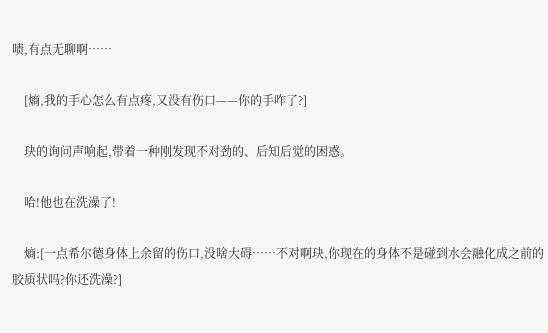啧,有点无聊啊……

    [熵,我的手心怎么有点疼,又没有伤口——你的手咋了?]

    玦的询问声响起,带着一种刚发现不对劲的、后知后觉的困惑。

    哈!他也在洗澡了!

    熵:[一点希尔德身体上余留的伤口,没啥大碍……不对啊玦,你现在的身体不是碰到水会融化成之前的胶质状吗?你还洗澡?]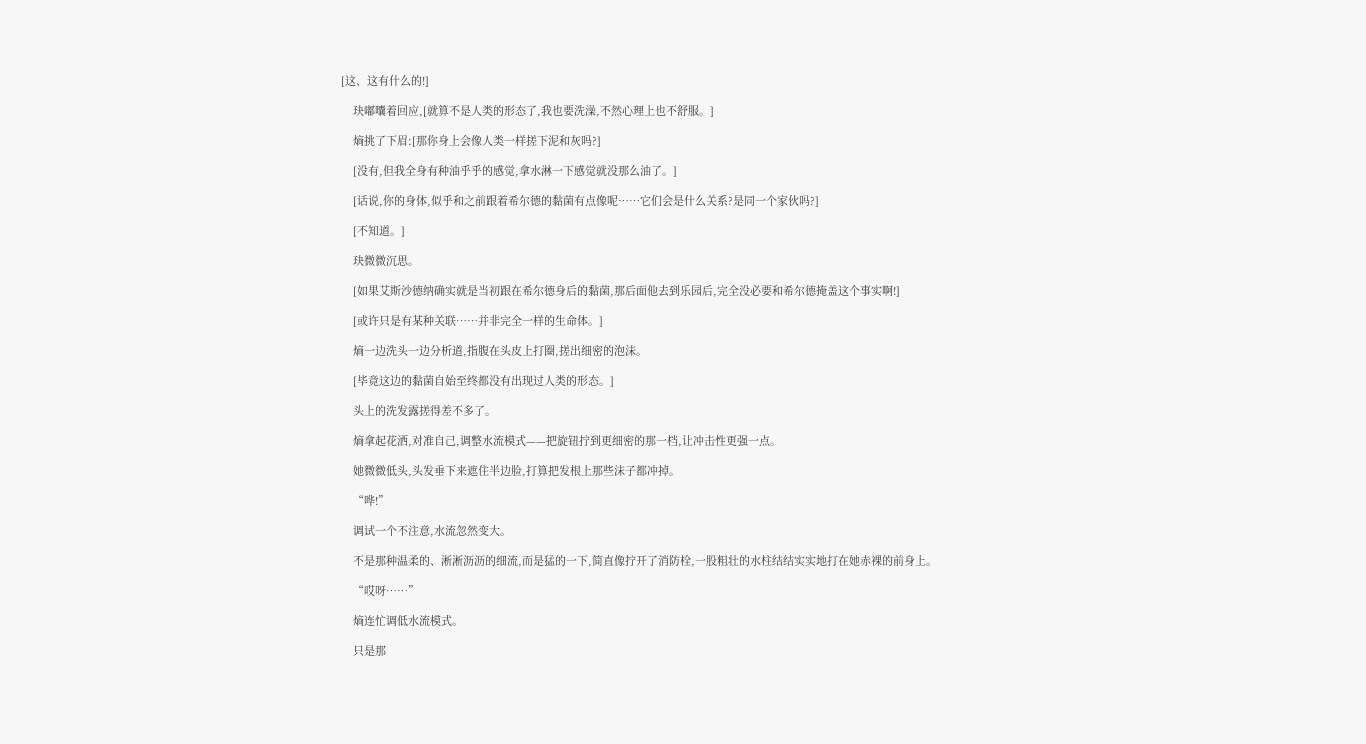[这、这有什么的!]

    玦嘟囔着回应,[就算不是人类的形态了,我也要洗澡,不然心理上也不舒服。]

    熵挑了下眉:[那你身上会像人类一样搓下泥和灰吗?]

    [没有,但我全身有种油乎乎的感觉,拿水淋一下感觉就没那么油了。]

    [话说,你的身体,似乎和之前跟着希尔德的黏菌有点像呢……它们会是什么关系?是同一个家伙吗?]

    [不知道。]

    玦微微沉思。

    [如果艾斯沙德纳确实就是当初跟在希尔德身后的黏菌,那后面他去到乐园后,完全没必要和希尔德掩盖这个事实啊!]

    [或许只是有某种关联……并非完全一样的生命体。]

    熵一边洗头一边分析道,指腹在头皮上打圈,搓出细密的泡沫。

    [毕竟这边的黏菌自始至终都没有出现过人类的形态。]

    头上的洗发露搓得差不多了。

    熵拿起花洒,对准自己,调整水流模式——把旋钮拧到更细密的那一档,让冲击性更强一点。

    她微微低头,头发垂下来遮住半边脸,打算把发根上那些沫子都冲掉。

    “哗!”

    调试一个不注意,水流忽然变大。

    不是那种温柔的、淅淅沥沥的细流,而是猛的一下,简直像拧开了消防栓,一股粗壮的水柱结结实实地打在她赤裸的前身上。

    “哎呀……”

    熵连忙调低水流模式。

    只是那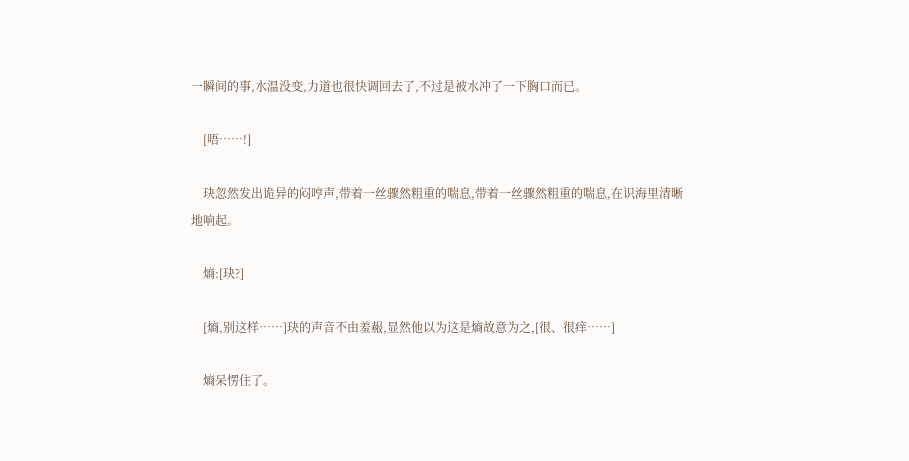一瞬间的事,水温没变,力道也很快调回去了,不过是被水冲了一下胸口而已。

    [唔……!]

    玦忽然发出诡异的闷哼声,带着一丝骤然粗重的喘息,带着一丝骤然粗重的喘息,在识海里清晰地响起。

    熵:[玦?]

    [熵,别这样……]玦的声音不由羞赧,显然他以为这是熵故意为之,[很、很痒……]

    熵呆愣住了。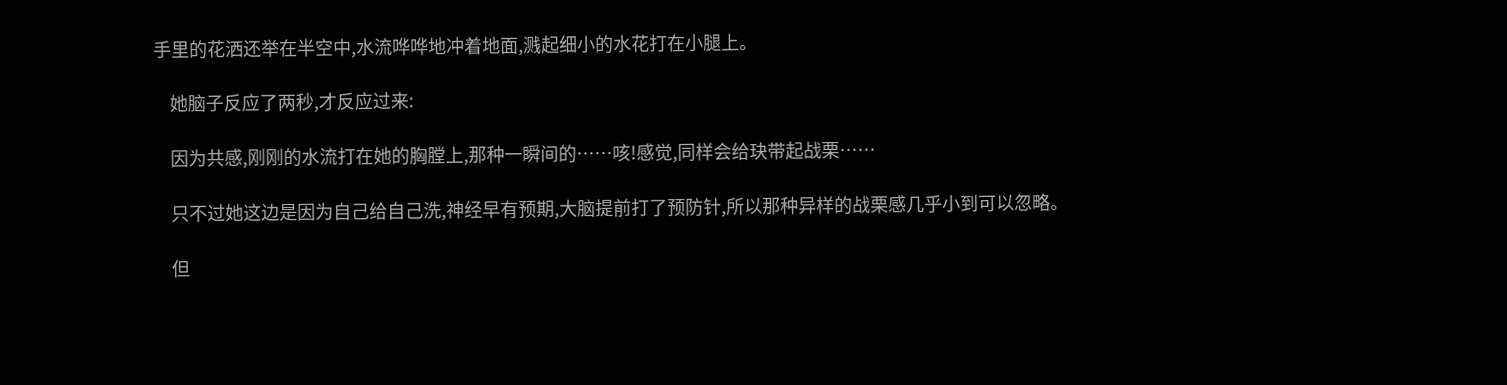手里的花洒还举在半空中,水流哗哗地冲着地面,溅起细小的水花打在小腿上。

    她脑子反应了两秒,才反应过来:

    因为共感,刚刚的水流打在她的胸膛上,那种一瞬间的……咳!感觉,同样会给玦带起战栗……

    只不过她这边是因为自己给自己洗,神经早有预期,大脑提前打了预防针,所以那种异样的战栗感几乎小到可以忽略。

    但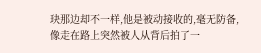玦那边却不一样,他是被动接收的,毫无防备,像走在路上突然被人从背后拍了一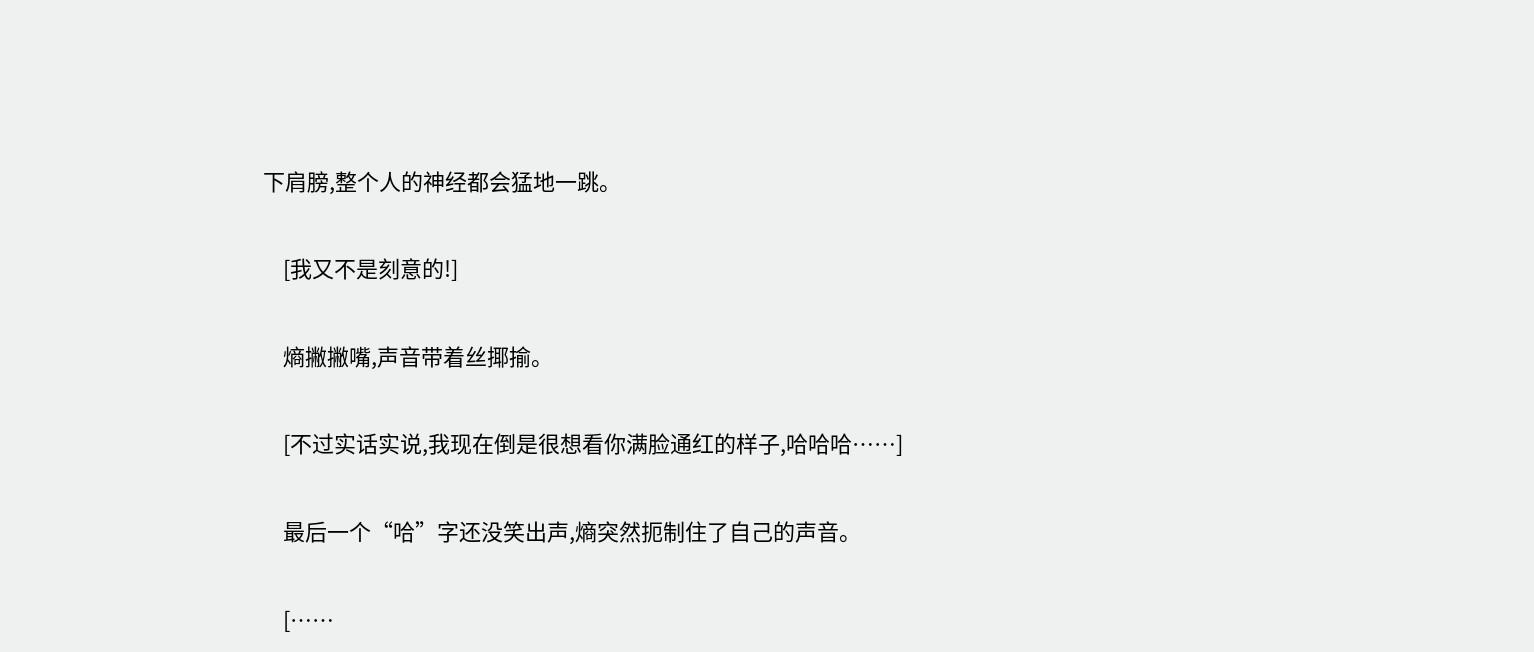下肩膀,整个人的神经都会猛地一跳。

    [我又不是刻意的!]

    熵撇撇嘴,声音带着丝揶揄。

    [不过实话实说,我现在倒是很想看你满脸通红的样子,哈哈哈……]

    最后一个“哈”字还没笑出声,熵突然扼制住了自己的声音。

    [……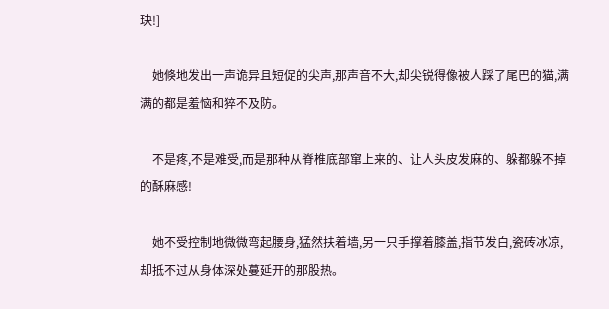玦!]

    她倏地发出一声诡异且短促的尖声,那声音不大,却尖锐得像被人踩了尾巴的猫,满满的都是羞恼和猝不及防。

    不是疼,不是难受,而是那种从脊椎底部窜上来的、让人头皮发麻的、躲都躲不掉的酥麻感!

    她不受控制地微微弯起腰身,猛然扶着墙,另一只手撑着膝盖,指节发白,瓷砖冰凉,却抵不过从身体深处蔓延开的那股热。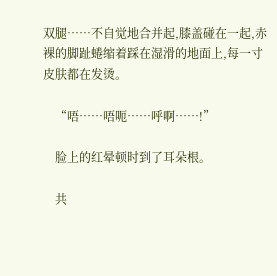双腿……不自觉地合并起,膝盖碰在一起,赤裸的脚趾蜷缩着踩在湿滑的地面上,每一寸皮肤都在发烫。

    “唔……唔呃……呼啊……!”

    脸上的红晕顿时到了耳朵根。

    共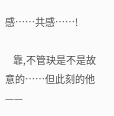感……共感……!

    靠,不管玦是不是故意的……但此刻的他——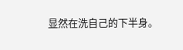显然在洗自己的下半身。